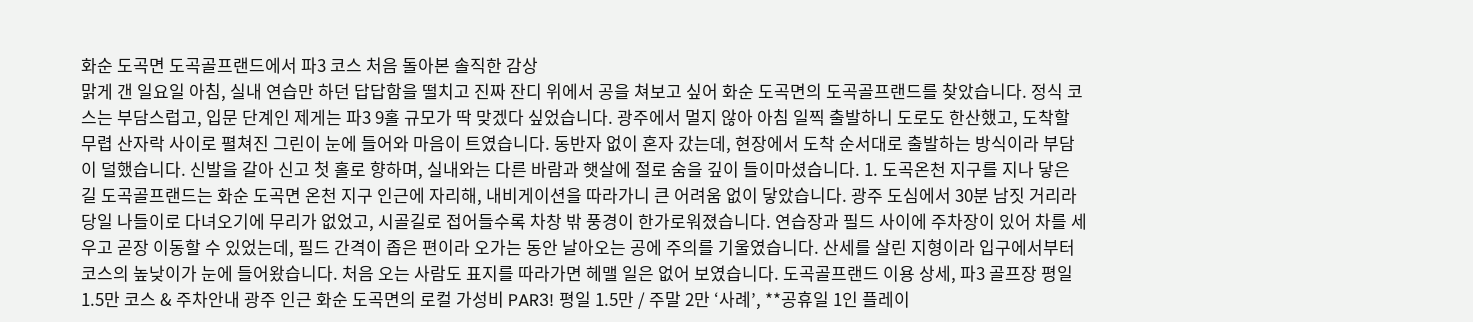화순 도곡면 도곡골프랜드에서 파3 코스 처음 돌아본 솔직한 감상
맑게 갠 일요일 아침, 실내 연습만 하던 답답함을 떨치고 진짜 잔디 위에서 공을 쳐보고 싶어 화순 도곡면의 도곡골프랜드를 찾았습니다. 정식 코스는 부담스럽고, 입문 단계인 제게는 파3 9홀 규모가 딱 맞겠다 싶었습니다. 광주에서 멀지 않아 아침 일찍 출발하니 도로도 한산했고, 도착할 무렵 산자락 사이로 펼쳐진 그린이 눈에 들어와 마음이 트였습니다. 동반자 없이 혼자 갔는데, 현장에서 도착 순서대로 출발하는 방식이라 부담이 덜했습니다. 신발을 갈아 신고 첫 홀로 향하며, 실내와는 다른 바람과 햇살에 절로 숨을 깊이 들이마셨습니다. 1. 도곡온천 지구를 지나 닿은 길 도곡골프랜드는 화순 도곡면 온천 지구 인근에 자리해, 내비게이션을 따라가니 큰 어려움 없이 닿았습니다. 광주 도심에서 30분 남짓 거리라 당일 나들이로 다녀오기에 무리가 없었고, 시골길로 접어들수록 차창 밖 풍경이 한가로워졌습니다. 연습장과 필드 사이에 주차장이 있어 차를 세우고 곧장 이동할 수 있었는데, 필드 간격이 좁은 편이라 오가는 동안 날아오는 공에 주의를 기울였습니다. 산세를 살린 지형이라 입구에서부터 코스의 높낮이가 눈에 들어왔습니다. 처음 오는 사람도 표지를 따라가면 헤맬 일은 없어 보였습니다. 도곡골프랜드 이용 상세, 파3 골프장 평일 1.5만 코스 & 주차안내 광주 인근 화순 도곡면의 로컬 가성비 PAR3! 평일 1.5만 / 주말 2만 ‘사례’, **공휴일 1인 플레이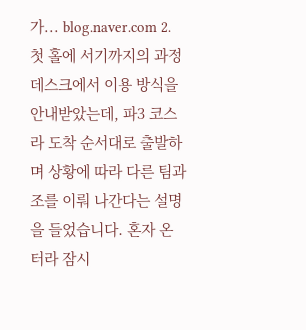가... blog.naver.com 2. 첫 홀에 서기까지의 과정 데스크에서 이용 방식을 안내받았는데, 파3 코스라 도착 순서대로 출발하며 상황에 따라 다른 팀과 조를 이뤄 나간다는 설명을 들었습니다. 혼자 온 터라 잠시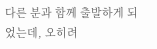다른 분과 함께 출발하게 되었는데, 오히려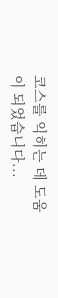코스를 익히는 데 도움이 되었습니다...